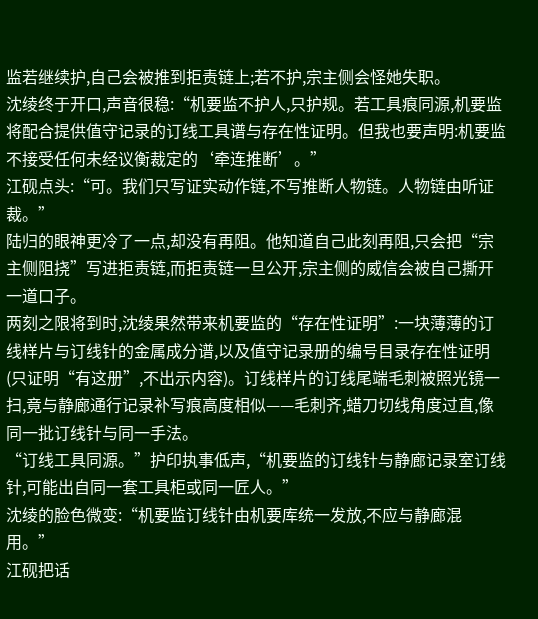监若继续护,自己会被推到拒责链上;若不护,宗主侧会怪她失职。
沈绫终于开口,声音很稳:“机要监不护人,只护规。若工具痕同源,机要监将配合提供值守记录的订线工具谱与存在性证明。但我也要声明:机要监不接受任何未经议衡裁定的‘牵连推断’。”
江砚点头:“可。我们只写证实动作链,不写推断人物链。人物链由听证裁。”
陆归的眼神更冷了一点,却没有再阻。他知道自己此刻再阻,只会把“宗主侧阻挠”写进拒责链,而拒责链一旦公开,宗主侧的威信会被自己撕开一道口子。
两刻之限将到时,沈绫果然带来机要监的“存在性证明”:一块薄薄的订线样片与订线针的金属成分谱,以及值守记录册的编号目录存在性证明(只证明“有这册”,不出示内容)。订线样片的订线尾端毛刺被照光镜一扫,竟与静廊通行记录补写痕高度相似——毛刺齐,蜡刀切线角度过直,像同一批订线针与同一手法。
“订线工具同源。”护印执事低声,“机要监的订线针与静廊记录室订线针,可能出自同一套工具柜或同一匠人。”
沈绫的脸色微变:“机要监订线针由机要库统一发放,不应与静廊混用。”
江砚把话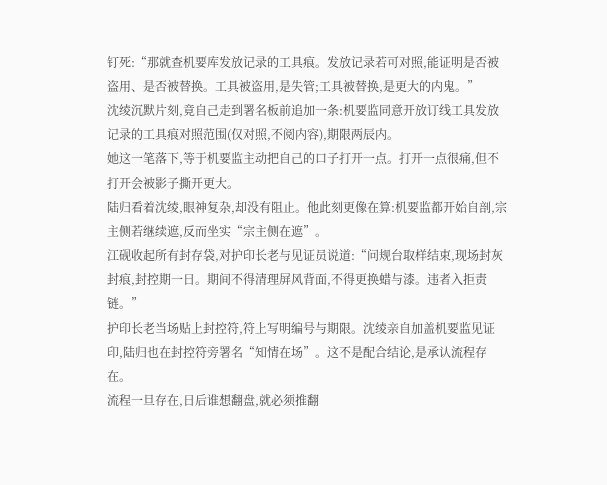钉死:“那就查机要库发放记录的工具痕。发放记录若可对照,能证明是否被盗用、是否被替换。工具被盗用,是失管;工具被替换,是更大的内鬼。”
沈绫沉默片刻,竟自己走到署名板前追加一条:机要监同意开放订线工具发放记录的工具痕对照范围(仅对照,不阅内容),期限两辰内。
她这一笔落下,等于机要监主动把自己的口子打开一点。打开一点很痛,但不打开会被影子撕开更大。
陆归看着沈绫,眼神复杂,却没有阻止。他此刻更像在算:机要监都开始自剖,宗主侧若继续遮,反而坐实“宗主侧在遮”。
江砚收起所有封存袋,对护印长老与见证员说道:“问规台取样结束,现场封灰封痕,封控期一日。期间不得清理屏风背面,不得更换蜡与漆。违者入拒责链。”
护印长老当场贴上封控符,符上写明编号与期限。沈绫亲自加盖机要监见证印,陆归也在封控符旁署名“知情在场”。这不是配合结论,是承认流程存在。
流程一旦存在,日后谁想翻盘,就必须推翻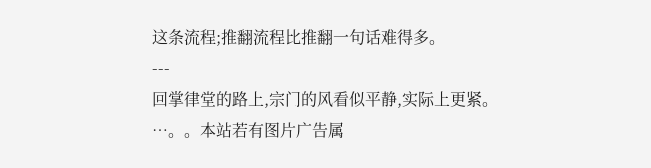这条流程;推翻流程比推翻一句话难得多。
---
回掌律堂的路上,宗门的风看似平静,实际上更紧。
…。。本站若有图片广告属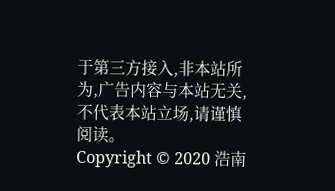于第三方接入,非本站所为,广告内容与本站无关,不代表本站立场,请谨慎阅读。
Copyright © 2020 浩南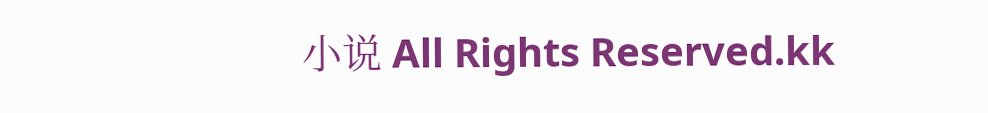小说 All Rights Reserved.kk